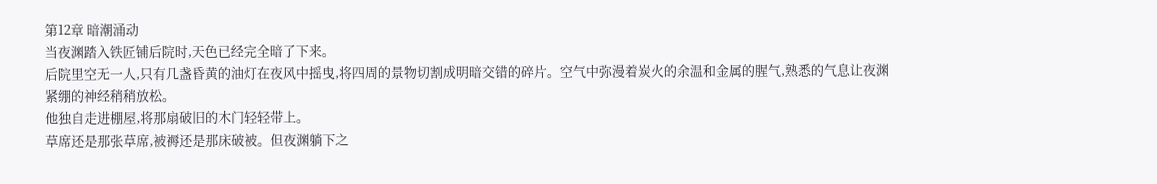第12章 暗潮涌动
当夜渊踏入铁匠铺后院时,天色已经完全暗了下来。
后院里空无一人,只有几盏昏黄的油灯在夜风中摇曳,将四周的景物切割成明暗交错的碎片。空气中弥漫着炭火的余温和金属的腥气,熟悉的气息让夜渊紧绷的神经稍稍放松。
他独自走进棚屋,将那扇破旧的木门轻轻带上。
草席还是那张草席,被褥还是那床破被。但夜渊躺下之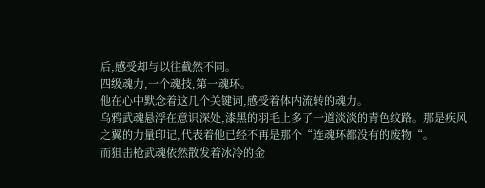后,感受却与以往截然不同。
四级魂力,一个魂技,第一魂环。
他在心中默念着这几个关键词,感受着体内流转的魂力。
乌鸦武魂悬浮在意识深处,漆黑的羽毛上多了一道淡淡的青色纹路。那是疾风之翼的力量印记,代表着他已经不再是那个“连魂环都没有的废物“。
而狙击枪武魂依然散发着冰冷的金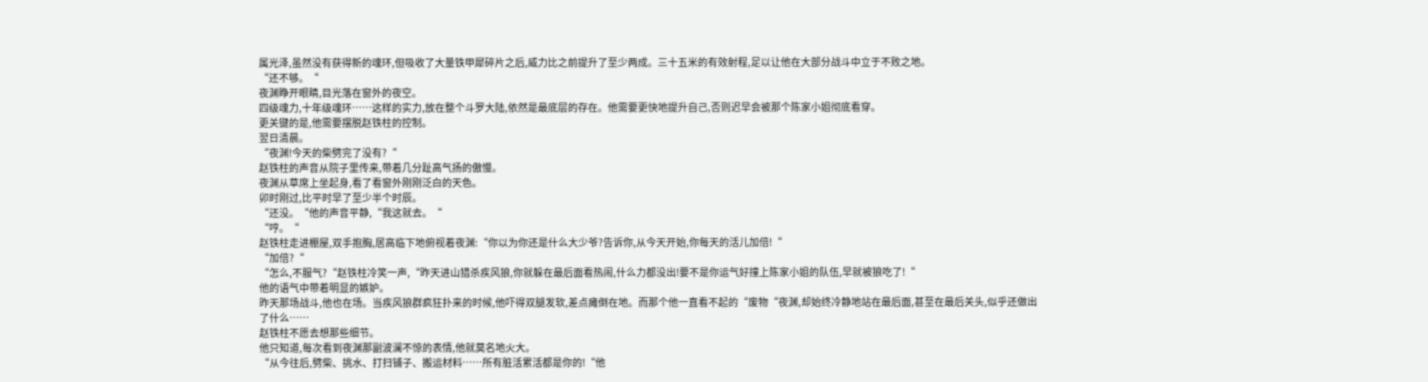属光泽,虽然没有获得新的魂环,但吸收了大量铁甲犀碎片之后,威力比之前提升了至少两成。三十五米的有效射程,足以让他在大部分战斗中立于不败之地。
“还不够。“
夜渊睁开眼睛,目光落在窗外的夜空。
四级魂力,十年级魂环……这样的实力,放在整个斗罗大陆,依然是最底层的存在。他需要更快地提升自己,否则迟早会被那个陈家小姐彻底看穿。
更关键的是,他需要摆脱赵铁柱的控制。
翌日清晨。
“夜渊!今天的柴劈完了没有?“
赵铁柱的声音从院子里传来,带着几分趾高气扬的傲慢。
夜渊从草席上坐起身,看了看窗外刚刚泛白的天色。
卯时刚过,比平时早了至少半个时辰。
“还没。“他的声音平静,“我这就去。“
“哼。“
赵铁柱走进棚屋,双手抱胸,居高临下地俯视着夜渊:“你以为你还是什么大少爷?告诉你,从今天开始,你每天的活儿加倍!“
“加倍?“
“怎么,不服气?“赵铁柱冷笑一声,“昨天进山猎杀疾风狼,你就躲在最后面看热闹,什么力都没出!要不是你运气好撞上陈家小姐的队伍,早就被狼吃了!“
他的语气中带着明显的嫉妒。
昨天那场战斗,他也在场。当疾风狼群疯狂扑来的时候,他吓得双腿发软,差点瘫倒在地。而那个他一直看不起的“废物“夜渊,却始终冷静地站在最后面,甚至在最后关头,似乎还做出了什么……
赵铁柱不愿去想那些细节。
他只知道,每次看到夜渊那副波澜不惊的表情,他就莫名地火大。
“从今往后,劈柴、挑水、打扫铺子、搬运材料……所有脏活累活都是你的!“他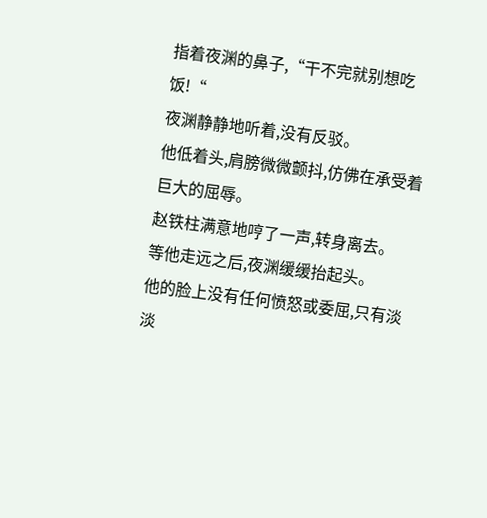指着夜渊的鼻子,“干不完就别想吃饭!“
夜渊静静地听着,没有反驳。
他低着头,肩膀微微颤抖,仿佛在承受着巨大的屈辱。
赵铁柱满意地哼了一声,转身离去。
等他走远之后,夜渊缓缓抬起头。
他的脸上没有任何愤怒或委屈,只有淡淡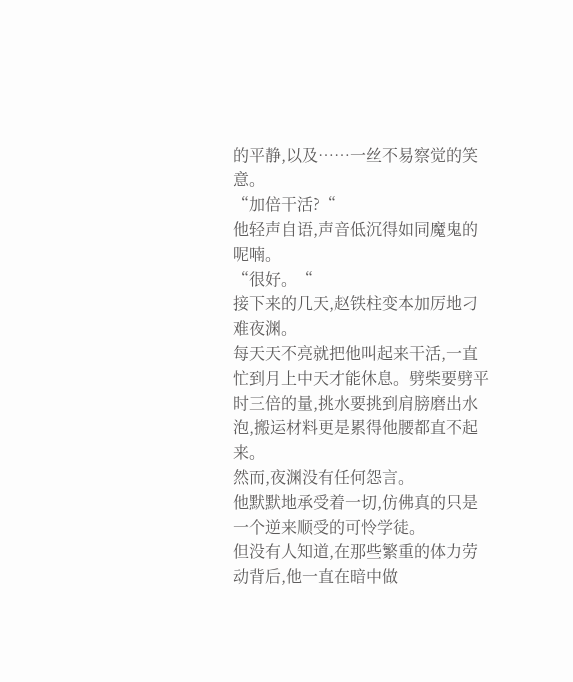的平静,以及……一丝不易察觉的笑意。
“加倍干活?“
他轻声自语,声音低沉得如同魔鬼的呢喃。
“很好。“
接下来的几天,赵铁柱变本加厉地刁难夜渊。
每天天不亮就把他叫起来干活,一直忙到月上中天才能休息。劈柴要劈平时三倍的量,挑水要挑到肩膀磨出水泡,搬运材料更是累得他腰都直不起来。
然而,夜渊没有任何怨言。
他默默地承受着一切,仿佛真的只是一个逆来顺受的可怜学徒。
但没有人知道,在那些繁重的体力劳动背后,他一直在暗中做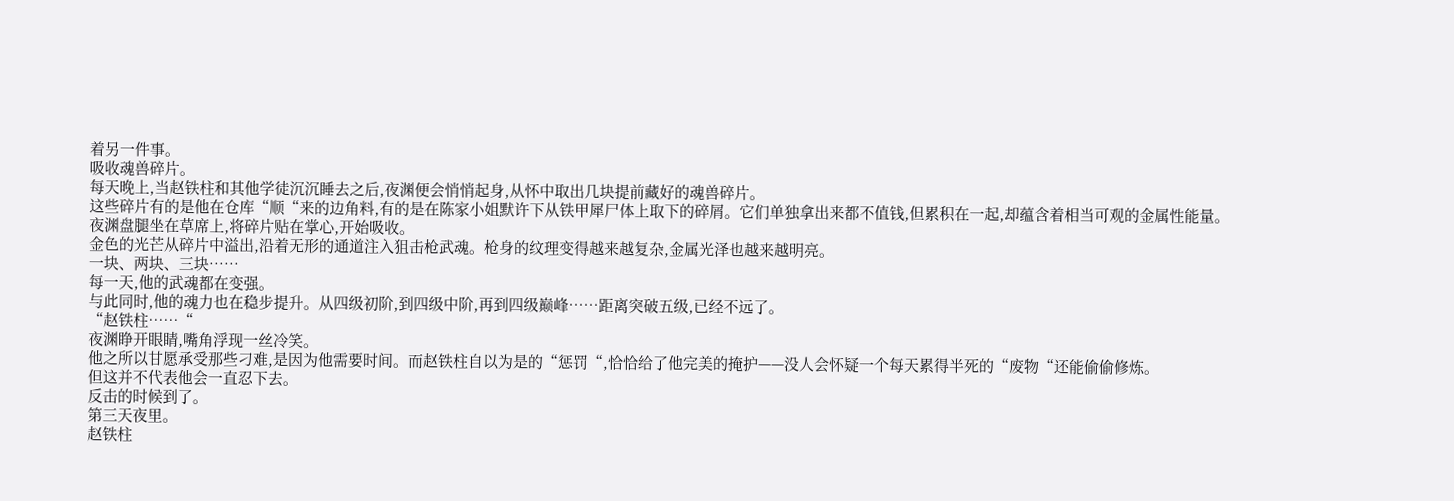着另一件事。
吸收魂兽碎片。
每天晚上,当赵铁柱和其他学徒沉沉睡去之后,夜渊便会悄悄起身,从怀中取出几块提前藏好的魂兽碎片。
这些碎片有的是他在仓库“顺“来的边角料,有的是在陈家小姐默许下从铁甲犀尸体上取下的碎屑。它们单独拿出来都不值钱,但累积在一起,却蕴含着相当可观的金属性能量。
夜渊盘腿坐在草席上,将碎片贴在掌心,开始吸收。
金色的光芒从碎片中溢出,沿着无形的通道注入狙击枪武魂。枪身的纹理变得越来越复杂,金属光泽也越来越明亮。
一块、两块、三块……
每一天,他的武魂都在变强。
与此同时,他的魂力也在稳步提升。从四级初阶,到四级中阶,再到四级巅峰……距离突破五级,已经不远了。
“赵铁柱……“
夜渊睁开眼睛,嘴角浮现一丝冷笑。
他之所以甘愿承受那些刁难,是因为他需要时间。而赵铁柱自以为是的“惩罚“,恰恰给了他完美的掩护——没人会怀疑一个每天累得半死的“废物“还能偷偷修炼。
但这并不代表他会一直忍下去。
反击的时候到了。
第三天夜里。
赵铁柱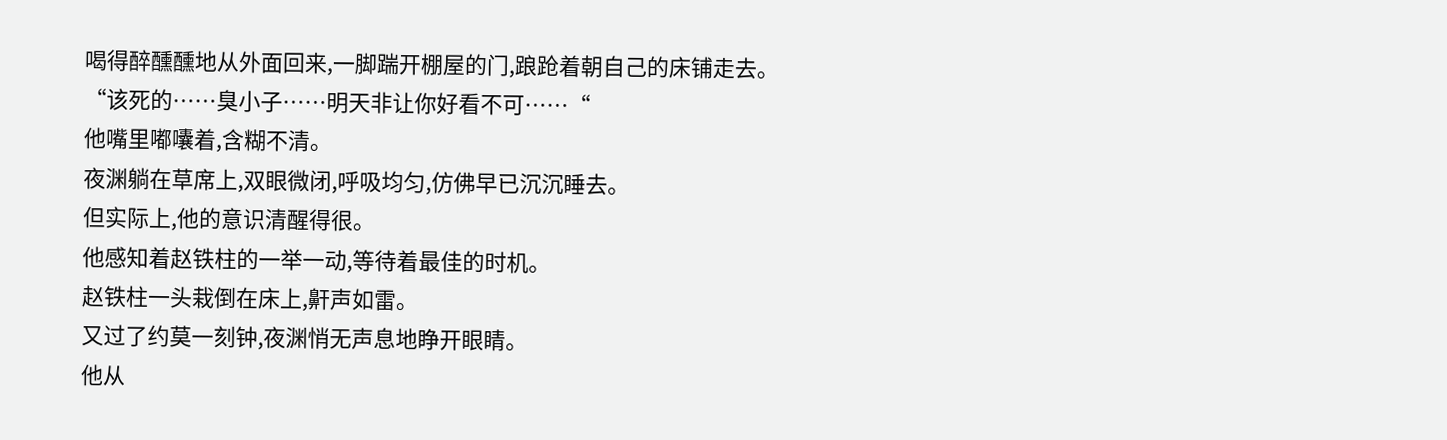喝得醉醺醺地从外面回来,一脚踹开棚屋的门,踉跄着朝自己的床铺走去。
“该死的……臭小子……明天非让你好看不可……“
他嘴里嘟囔着,含糊不清。
夜渊躺在草席上,双眼微闭,呼吸均匀,仿佛早已沉沉睡去。
但实际上,他的意识清醒得很。
他感知着赵铁柱的一举一动,等待着最佳的时机。
赵铁柱一头栽倒在床上,鼾声如雷。
又过了约莫一刻钟,夜渊悄无声息地睁开眼睛。
他从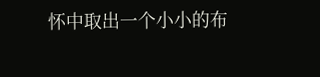怀中取出一个小小的布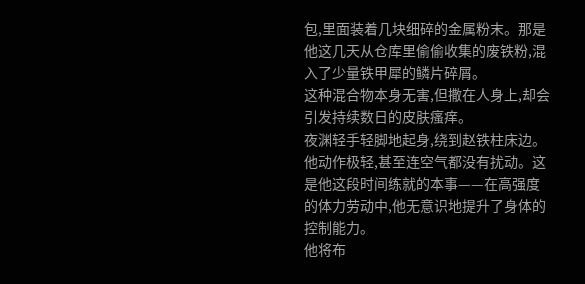包,里面装着几块细碎的金属粉末。那是他这几天从仓库里偷偷收集的废铁粉,混入了少量铁甲犀的鳞片碎屑。
这种混合物本身无害,但撒在人身上,却会引发持续数日的皮肤瘙痒。
夜渊轻手轻脚地起身,绕到赵铁柱床边。
他动作极轻,甚至连空气都没有扰动。这是他这段时间练就的本事——在高强度的体力劳动中,他无意识地提升了身体的控制能力。
他将布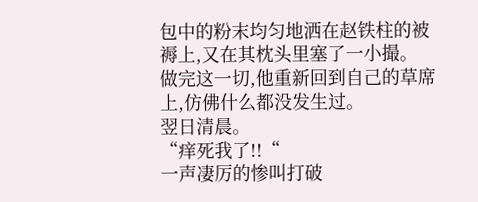包中的粉末均匀地洒在赵铁柱的被褥上,又在其枕头里塞了一小撮。
做完这一切,他重新回到自己的草席上,仿佛什么都没发生过。
翌日清晨。
“痒死我了!!“
一声凄厉的惨叫打破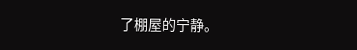了棚屋的宁静。